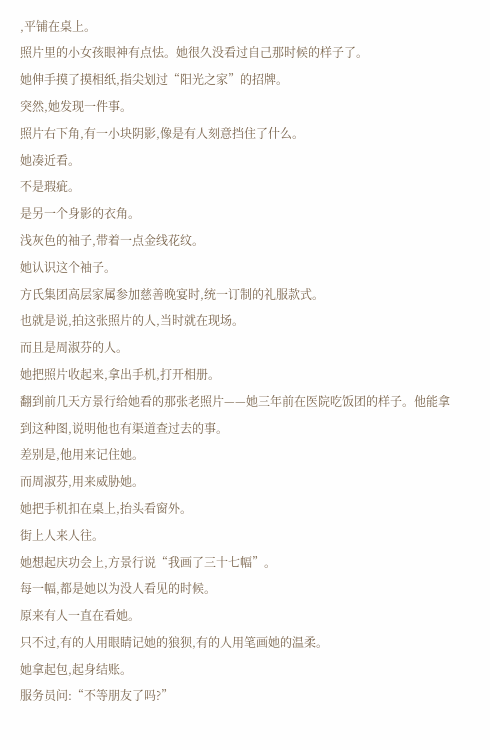,平铺在桌上。
照片里的小女孩眼神有点怯。她很久没看过自己那时候的样子了。
她伸手摸了摸相纸,指尖划过“阳光之家”的招牌。
突然,她发现一件事。
照片右下角,有一小块阴影,像是有人刻意挡住了什么。
她凑近看。
不是瑕疵。
是另一个身影的衣角。
浅灰色的袖子,带着一点金线花纹。
她认识这个袖子。
方氏集团高层家属参加慈善晚宴时,统一订制的礼服款式。
也就是说,拍这张照片的人,当时就在现场。
而且是周淑芬的人。
她把照片收起来,拿出手机,打开相册。
翻到前几天方景行给她看的那张老照片——她三年前在医院吃饭团的样子。他能拿到这种图,说明他也有渠道查过去的事。
差别是,他用来记住她。
而周淑芬,用来威胁她。
她把手机扣在桌上,抬头看窗外。
街上人来人往。
她想起庆功会上,方景行说“我画了三十七幅”。
每一幅,都是她以为没人看见的时候。
原来有人一直在看她。
只不过,有的人用眼睛记她的狼狈,有的人用笔画她的温柔。
她拿起包,起身结账。
服务员问:“不等朋友了吗?”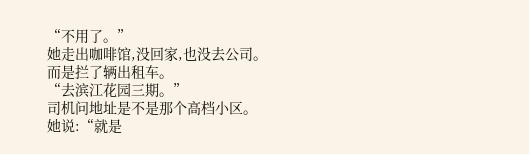“不用了。”
她走出咖啡馆,没回家,也没去公司。
而是拦了辆出租车。
“去滨江花园三期。”
司机问地址是不是那个高档小区。
她说:“就是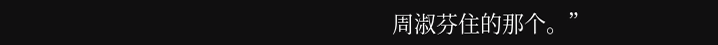周淑芬住的那个。”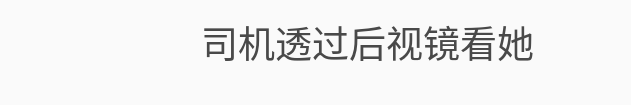司机透过后视镜看她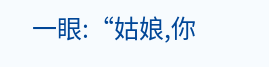一眼:“姑娘,你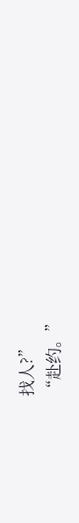找人?”
“赴约。”